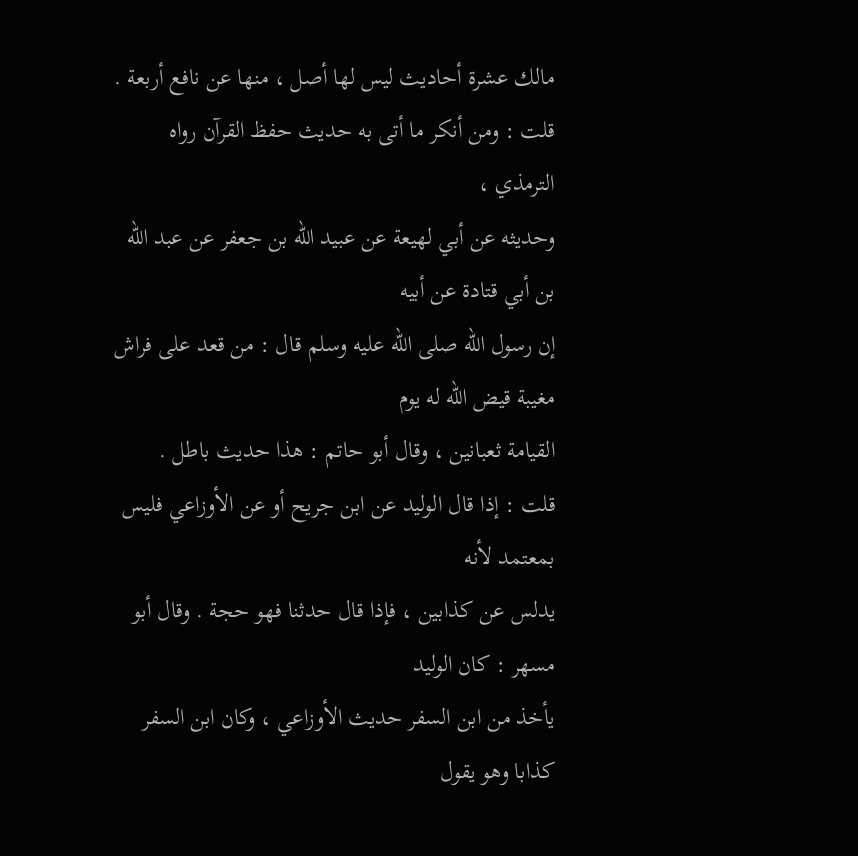مالك عشرة أحاديث ليس لها أصل ، منها عن نافع أربعة .
قلت : ومن أنكر ما أتى به حديث حفظ القرآن رواه الترمذي ،
وحديثه عن أبي لهيعة عن عبيد الله بن جعفر عن عبد الله بن أبي قتادة عن أبيه
إن رسول الله صلى الله عليه وسلم قال : من قعد على فراش مغيبة قيض الله له يوم
القيامة ثعبانين ، وقال أبو حاتم : هذا حديث باطل .
قلت : إذا قال الوليد عن ابن جريح أو عن الأوزاعي فليس بمعتمد لأنه
يدلس عن كذابين ، فإذا قال حدثنا فهو حجة . وقال أبو مسهر : كان الوليد
يأخذ من ابن السفر حديث الأوزاعي ، وكان ابن السفر كذابا وهو يقول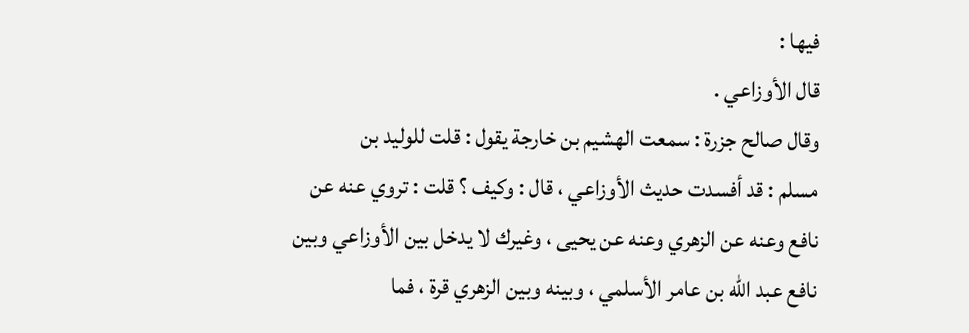فيها :
قال الأوزاعي .
وقال صالح جزرة : سمعت الهشيم بن خارجة يقول : قلت للوليد بن
مسلم : قد أفسدت حديث الأوزاعي ، قال : وكيف ؟ قلت : تروي عنه عن
نافع وعنه عن الزهري وعنه عن يحيى ، وغيرك لا يدخل بين الأوزاعي وبين
نافع عبد الله بن عامر الأسلمي ، وبينه وبين الزهري قرة ، فما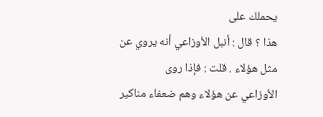يحملك على
هذا ؟ قال : أنبل الأوزاعي أنه يروي عن مثل هؤلاء . قلت : فإذا روى
الأوزاعي عن هؤلاء وهم ضعفاء مناكير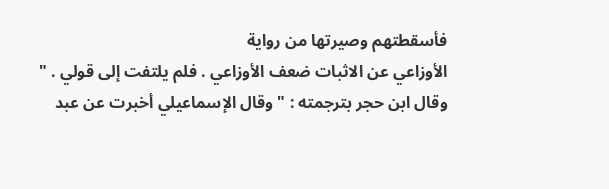فأسقطتهم وصيرتها من رواية
الأوزاعي عن الاثبات ضعف الأوزاعي . فلم يلتفت إلى قولي . "
وقال ابن حجر بترجمته : " وقال الإسماعيلي أخبرت عن عبد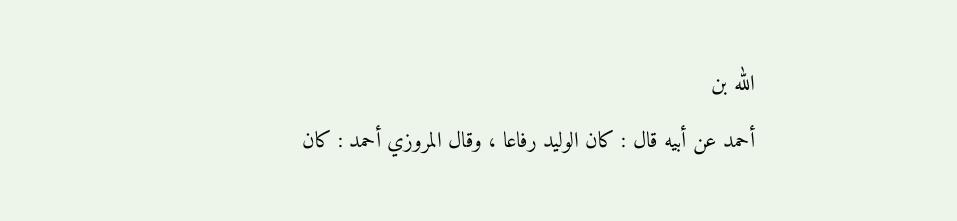الله بن
أحمد عن أبيه قال : كان الوليد رفاعا ، وقال المروزي أحمد : كان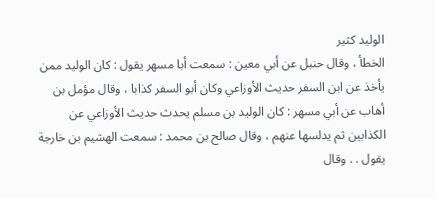الوليد كثير
الخطأ ، وقال حنبل عن أبي معين : سمعت أبا مسهر يقول : كان الوليد ممن
يأخذ عن ابن السفر حديث الأوزاعي وكان أبو السفر كذابا ، وقال مؤمل بن
أهاب عن أبي مسهر : كان الوليد بن مسلم يحدث حديث الأوزاعي عن
الكذابين ثم يدلسها عنهم ، وقال صالح بن محمد : سمعت الهشيم بن خارجة
يقول . . وقال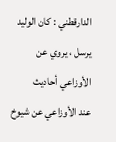الدارقطني : كان الوليد يرسل ، يروي عن الأوزاعي أحاديث
عند الأوزاعي عن شيوخ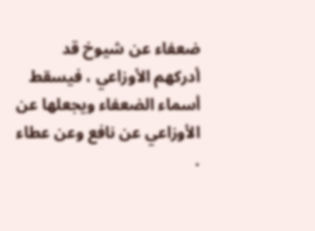ضعفاء عن شيوخ قد أدركهم الأوزاعي ، فيسقط
أسماء الضعفاء ويجعلها عن الأوزاعي عن نافع وعن عطاء .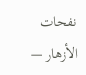نفحات الأزهار —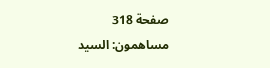صفحة 318
مساهمون: السيد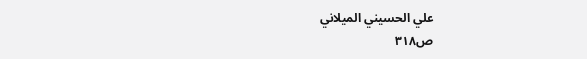علي الحسيني الميلاني
ص٣١٨